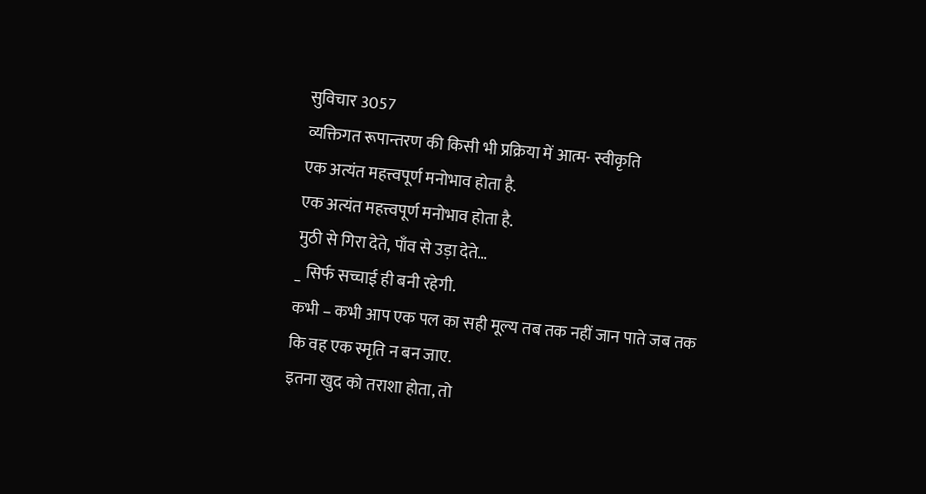सुविचार 3057
व्यक्तिगत रूपान्तरण की किसी भी प्रक्रिया में आत्म- स्वीकृति
एक अत्यंत महत्त्वपूर्ण मनोभाव होता है.
एक अत्यंत महत्त्वपूर्ण मनोभाव होता है.
मुठी से गिरा देते, पाँव से उड़ा देते…
_ सिर्फ सच्चाई ही बनी रहेगी.
कभी – कभी आप एक पल का सही मूल्य तब तक नहीं जान पाते जब तक कि वह एक स्मृति न बन जाए.
इतना खुद को तराशा होता, तो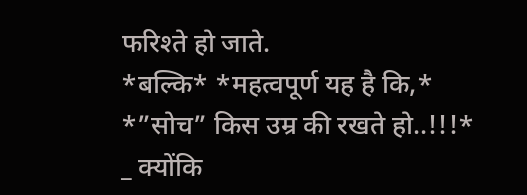फरिश्ते हो जाते.
*बल्कि* *महत्वपूर्ण यह है कि,* *”सोच” किस उम्र की रखते हो..!!!*
_ क्योंकि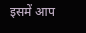इसमें आप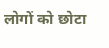लोगों को छोटा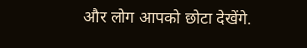और लोग आपको छोटा देखेंगे.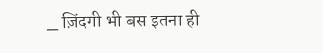_ ज़िंदगी भी बस इतना ही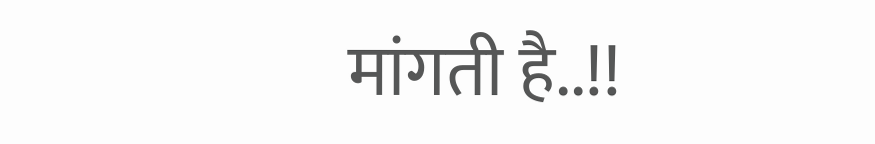मांगती है..!!